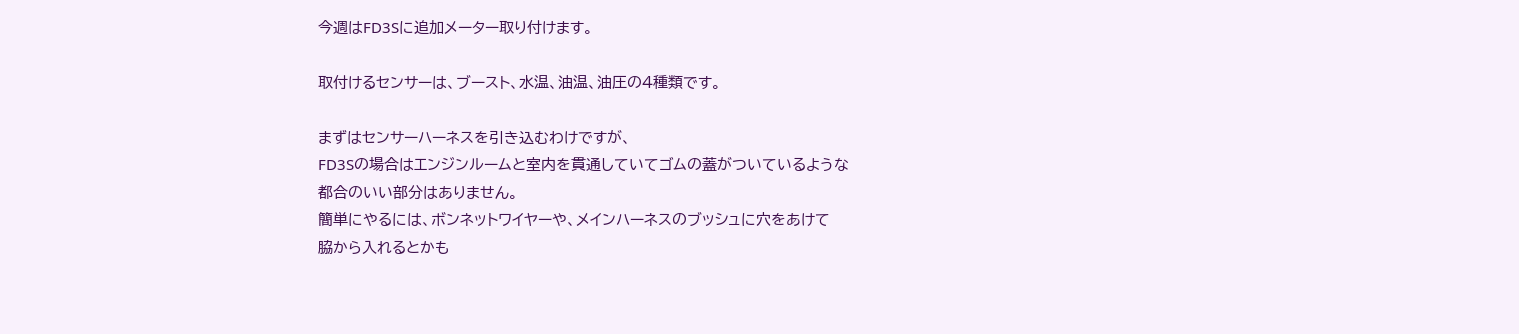今週はFD3Sに追加メーター取り付けます。

取付けるセンサーは、ブースト、水温、油温、油圧の4種類です。

まずはセンサーハーネスを引き込むわけですが、
FD3Sの場合はエンジンルームと室内を貫通していてゴムの蓋がついているような
都合のいい部分はありません。
簡単にやるには、ボンネットワイヤーや、メインハーネスのブッシュに穴をあけて
脇から入れるとかも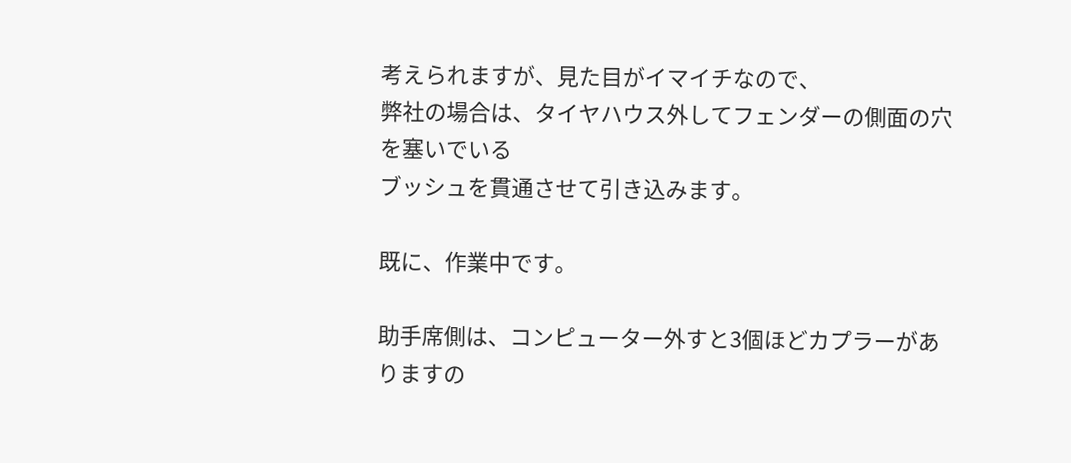考えられますが、見た目がイマイチなので、
弊社の場合は、タイヤハウス外してフェンダーの側面の穴を塞いでいる
ブッシュを貫通させて引き込みます。

既に、作業中です。

助手席側は、コンピューター外すと3個ほどカプラーがありますの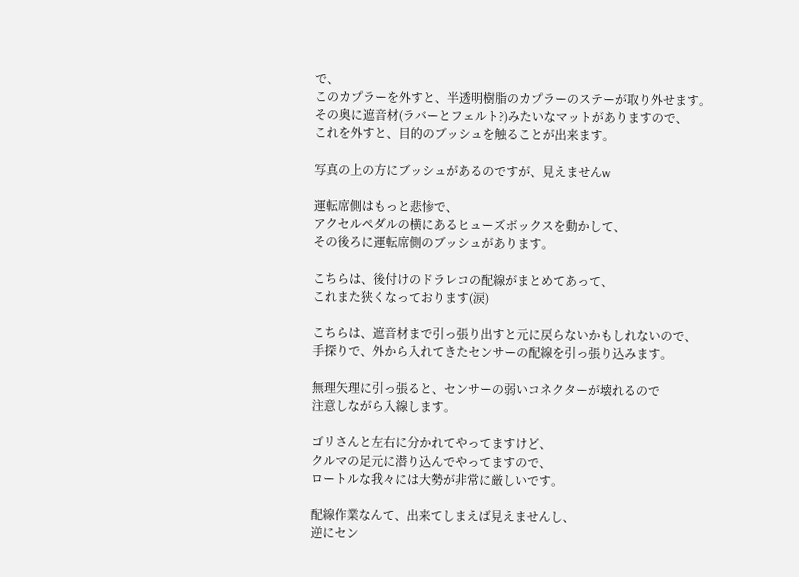で、
このカプラーを外すと、半透明樹脂のカプラーのステーが取り外せます。
その奥に遮音材(ラバーとフェルト?)みたいなマットがありますので、
これを外すと、目的のブッシュを触ることが出来ます。

写真の上の方にブッシュがあるのですが、見えませんw

運転席側はもっと悲惨で、
アクセルペダルの横にあるヒューズボックスを動かして、
その後ろに運転席側のブッシュがあります。

こちらは、後付けのドラレコの配線がまとめてあって、
これまた狭くなっております(涙)

こちらは、遮音材まで引っ張り出すと元に戻らないかもしれないので、
手探りで、外から入れてきたセンサーの配線を引っ張り込みます。

無理矢理に引っ張ると、センサーの弱いコネクターが壊れるので
注意しながら入線します。

ゴリさんと左右に分かれてやってますけど、
クルマの足元に潜り込んでやってますので、
ロートルな我々には大勢が非常に厳しいです。

配線作業なんて、出来てしまえば見えませんし、
逆にセン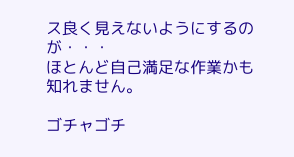ス良く見えないようにするのが・・・
ほとんど自己満足な作業かも知れません。

ゴチャゴチ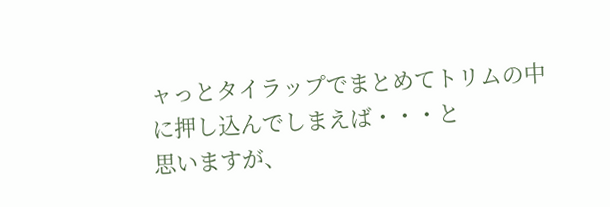ャっとタイラップでまとめてトリムの中に押し込んでしまえば・・・と
思いますが、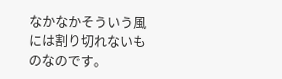なかなかそういう風には割り切れないものなのです。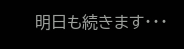明日も続きます・・・